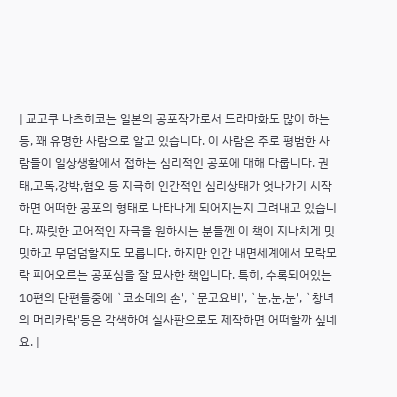| 교고쿠 나츠히코는 일본의 공포작가로서 드라마화도 많이 하는등, 꽤 유명한 사람으로 알고 있습니다. 이 사람은 주로 평범한 사람들이 일상생활에서 접하는 심리적인 공포에 대해 다룹니다. 권태,고독,강박,혐오 등 지극히 인간적인 심리상태가 엇나가기 시작하면 어떠한 공포의 형태로 나타나게 되어지는지 그려내고 있습니다. 짜릿한 고어적인 자극을 원하시는 분들껜 이 책이 지나치게 밋밋하고 무덤덤할지도 모릅니다. 하지만 인간 내면세계에서 모락모락 피어오르는 공포심을 잘 묘사한 책입니다. 특히, 수록되어있는 10편의 단편들중에 `코소데의 손', `문고요비', `눈,눈,눈', `창녀의 머리카락'등은 각색하여 실사판으로도 제작하면 어떠할까 싶네요. |